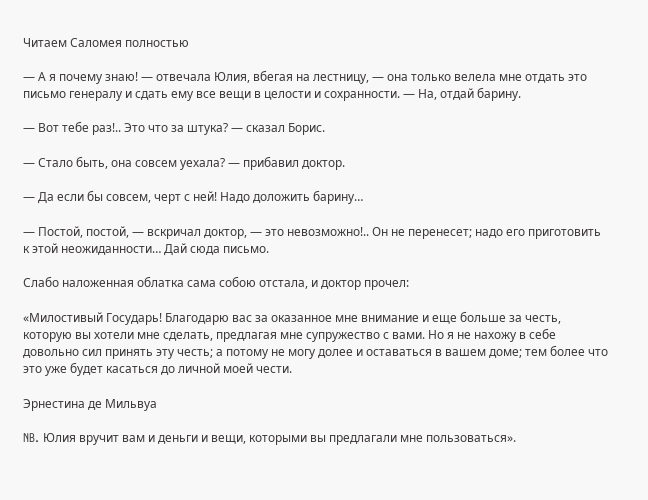Читаем Саломея полностью

— А я почему знаю! — отвечала Юлия, вбегая на лестницу, — она только велела мне отдать это письмо генералу и сдать ему все вещи в целости и сохранности. — На, отдай барину.

— Вот тебе раз!.. Это что за штука? — сказал Борис.

— Стало быть, она совсем уехала? — прибавил доктор.

— Да если бы совсем, черт с ней! Надо доложить барину…

— Постой, постой, — вскричал доктор, — это невозможно!.. Он не перенесет; надо его приготовить к этой неожиданности… Дай сюда письмо.

Слабо наложенная облатка сама собою отстала, и доктор прочел:

«Милостивый Государь! Благодарю вас за оказанное мне внимание и еще больше за честь, которую вы хотели мне сделать, предлагая мне супружество с вами. Но я не нахожу в себе довольно сил принять эту честь; а потому не могу долее и оставаться в вашем доме; тем более что это уже будет касаться до личной моей чести.

Эрнестина де Мильвуа

NB. Юлия вручит вам и деньги и вещи, которыми вы предлагали мне пользоваться».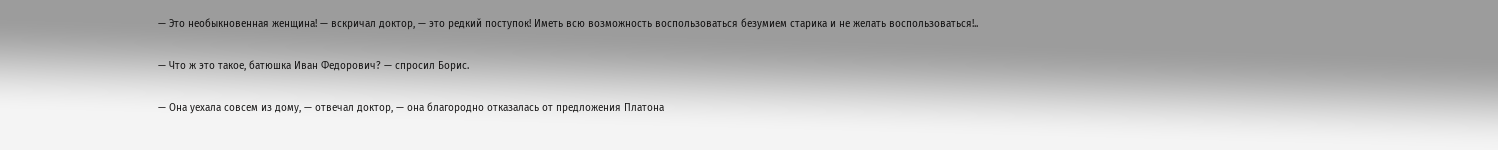— Это необыкновенная женщина! — вскричал доктор, — это редкий поступок! Иметь всю возможность воспользоваться безумием старика и не желать воспользоваться!..

— Что ж это такое, батюшка Иван Федорович? — спросил Борис.

— Она уехала совсем из дому, — отвечал доктор, — она благородно отказалась от предложения Платона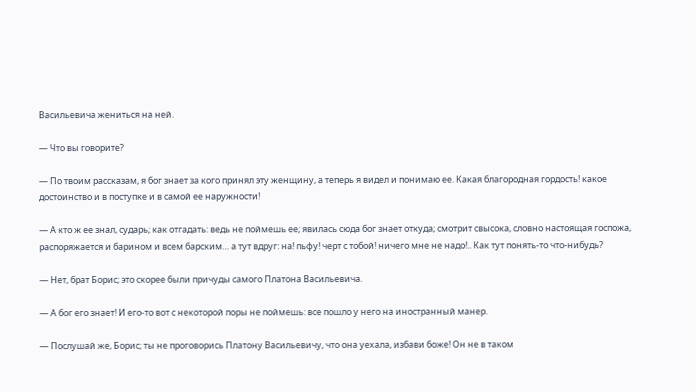Васильевича жениться на ней.

— Что вы говорите?

— По твоим рассказам, я бог знает за кого принял эту женщину, а теперь я видел и понимаю ее. Какая благородная гордость! какое достоинство и в поступке и в самой ее наружности!

— А кто ж ее знал, сударь; как отгадать: ведь не поймешь ее; явилась сюда бог знает откуда; смотрит свысока, словно настоящая госпожа, распоряжается и барином и всем барским… а тут вдруг: на! пьфу! черт с тобой! ничего мне не надо!.. Как тут понять-то что-нибудь?

— Нет, брат Борис; это скорее были причуды самого Платона Васильевича.

— А бог его знает! И его-то вот с некоторой поры не поймешь: все пошло у него на иностранный манер.

— Послушай же, Борис; ты не проговорись Платону Васильевичу, что она уехала, избави боже! Он не в таком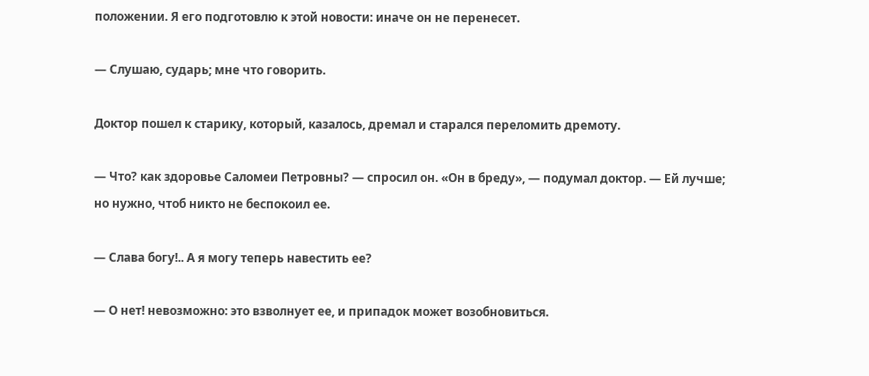положении. Я его подготовлю к этой новости: иначе он не перенесет.

— Слушаю, сударь; мне что говорить.

Доктор пошел к старику, который, казалось, дремал и старался переломить дремоту.

— Что? как здоровье Саломеи Петровны? — спросил он. «Он в бреду», — подумал доктор. — Ей лучше; но нужно, чтоб никто не беспокоил ее.

— Слава богу!.. А я могу теперь навестить ее?

— О нет! невозможно: это взволнует ее, и припадок может возобновиться.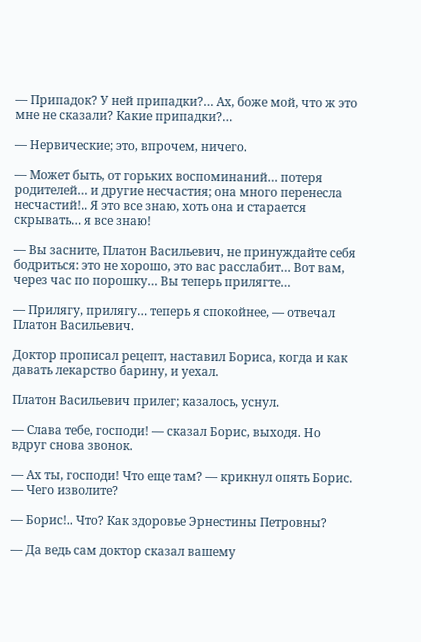— Припадок? У ней припадки?… Ах, боже мой, что ж это мне не сказали? Какие припадки?…

— Нервические; это, впрочем, ничего.

— Может быть, от горьких воспоминаний… потеря родителей… и другие несчастия; она много перенесла несчастий!.. Я это все знаю, хоть она и старается скрывать… я все знаю!

— Вы засните, Платон Васильевич, не принуждайте себя бодриться: это не хорошо, это вас расслабит… Вот вам, через час по порошку… Вы теперь прилягте…

— Прилягу, прилягу… теперь я спокойнее, — отвечал Платон Васильевич.

Доктор прописал рецепт, наставил Бориса, когда и как давать лекарство барину, и уехал.

Платон Васильевич прилег; казалось, уснул.

— Слава тебе, господи! — сказал Борис, выходя. Но вдруг снова звонок.

— Ах ты, господи! Что еще там? — крикнул опять Борис. — Чего изволите?

— Борис!.. Что? Как здоровье Эрнестины Петровны?

— Да ведь сам доктор сказал вашему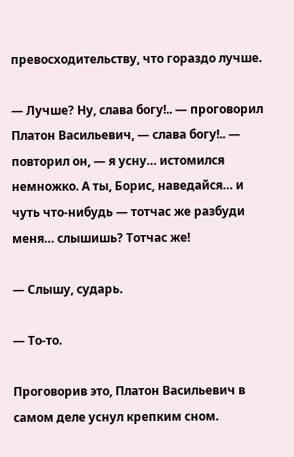превосходительству, что гораздо лучше.

— Лучше? Ну, слава богу!.. — проговорил Платон Васильевич, — слава богу!.. — повторил он, — я усну… истомился немножко. А ты, Борис, наведайся… и чуть что-нибудь — тотчас же разбуди меня… слышишь? Тотчас же!

— Слышу, сударь.

— То-то.

Проговорив это, Платон Васильевич в самом деле уснул крепким сном.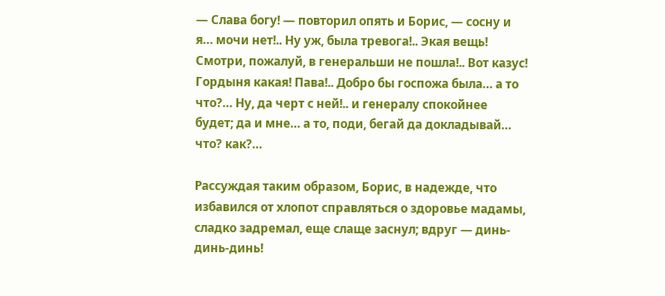— Слава богу! — повторил опять и Борис, — сосну и я… мочи нет!.. Ну уж, была тревога!.. Экая вещь! Смотри, пожалуй, в генеральши не пошла!.. Вот казус! Гордыня какая! Пава!.. Добро бы госпожа была… а то что?… Ну, да черт с ней!.. и генералу спокойнее будет; да и мне… а то, поди, бегай да докладывай… что? как?…

Рассуждая таким образом, Борис, в надежде, что избавился от хлопот справляться о здоровье мадамы, сладко задремал, еще слаще заснул; вдруг — динь-динь-динь!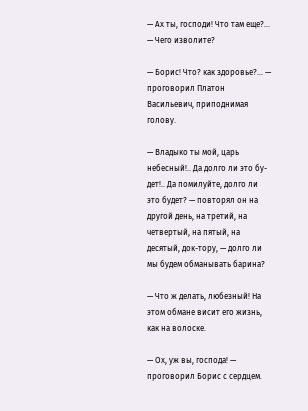— Ах ты, господи! Что там еще?… — Чего изволите?

— Борис! Что? как здоровье?… — проговорил Платон Васильевич, приподнимая голову.

— Владыко ты мой, царь небесный!.. Да долго ли это бу-дет!.. Да помилуйте, долго ли это будет? — повторял он на другой день, на третий, на четвертый, на пятый, на десятый, док-тору, — долго ли мы будем обманывать барина?

— Что ж делать, любезный! На этом обмане висит его жизнь, как на волоске.

— Ох, уж вы, господа! — проговорил Борис с сердцем.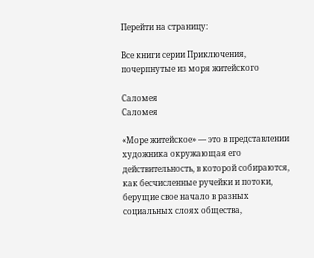Перейти на страницу:

Все книги серии Приключения, почерпнутые из моря житейского

Саломея
Саломея

«Море житейское» — это в представлении художника окружающая его действительность, в которой собираются, как бесчисленные ручейки и потоки, берущие свое начало в разных социальных слоях общества,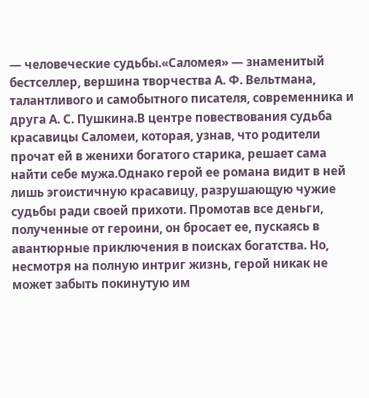— человеческие судьбы.«Саломея» — знаменитый бестселлер, вершина творчества А. Ф. Вельтмана, талантливого и самобытного писателя, современника и друга А. С. Пушкина.В центре повествования судьба красавицы Саломеи, которая, узнав, что родители прочат ей в женихи богатого старика, решает сама найти себе мужа.Однако герой ее романа видит в ней лишь эгоистичную красавицу, разрушающую чужие судьбы ради своей прихоти. Промотав все деньги, полученные от героини, он бросает ее, пускаясь в авантюрные приключения в поисках богатства. Но, несмотря на полную интриг жизнь, герой никак не может забыть покинутую им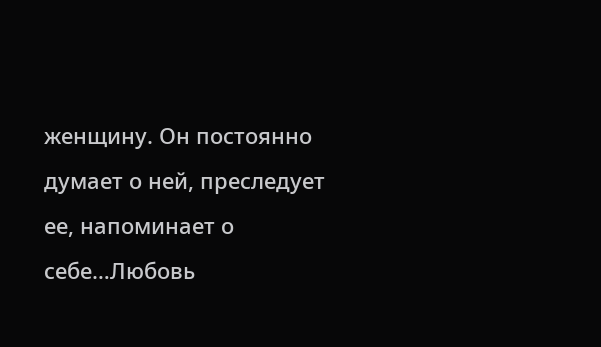женщину. Он постоянно думает о ней, преследует ее, напоминает о себе…Любовь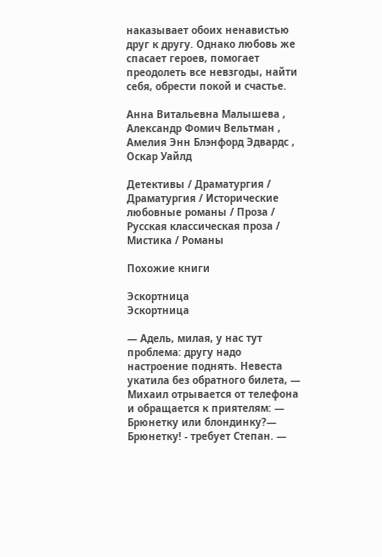наказывает обоих ненавистью друг к другу. Однако любовь же спасает героев, помогает преодолеть все невзгоды, найти себя, обрести покой и счастье.

Анна Витальевна Малышева , Александр Фомич Вельтман , Амелия Энн Блэнфорд Эдвардс , Оскар Уайлд

Детективы / Драматургия / Драматургия / Исторические любовные романы / Проза / Русская классическая проза / Мистика / Романы

Похожие книги

Эскортница
Эскортница

— Адель, милая, у нас тут проблема: другу надо настроение поднять. Невеста укатила без обратного билета, — Михаил отрывается от телефона и обращается к приятелям: — Брюнетку или блондинку?— Брюнетку! - требует Степан. —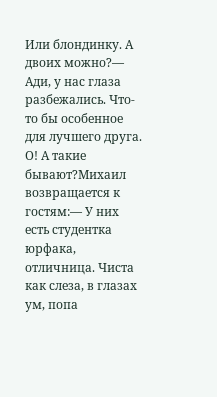Или блондинку. А двоих можно?— Ади, у нас глаза разбежались. Что-то бы особенное для лучшего друга. О! А такие бывают?Михаил возвращается к гостям:— У них есть студентка юрфака, отличница. Чиста как слеза, в глазах ум, попа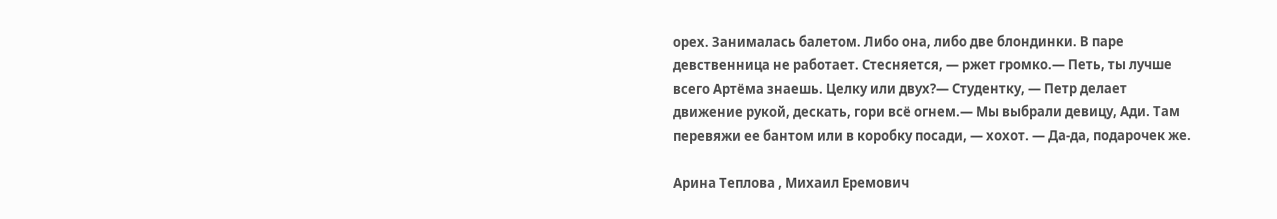орех. Занималась балетом. Либо она, либо две блондинки. В паре девственница не работает. Стесняется, — ржет громко.— Петь, ты лучше всего Артёма знаешь. Целку или двух?— Студентку, — Петр делает движение рукой, дескать, гори всё огнем.— Мы выбрали девицу, Ади. Там перевяжи ее бантом или в коробку посади, — хохот. — Да-да, подарочек же.

Арина Теплова , Михаил Еремович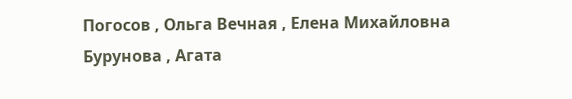Погосов , Ольга Вечная , Елена Михайловна Бурунова , Агата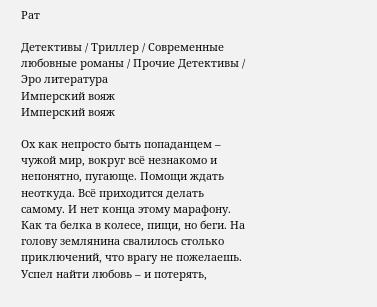Рат

Детективы / Триллер / Современные любовные романы / Прочие Детективы / Эро литература
Имперский вояж
Имперский вояж

Ох как непросто быть попаданцем – чужой мир, вокруг всё незнакомо и непонятно, пугающе. Помощи ждать неоткуда. Всё приходится делать самому. И нет конца этому марафону. Как та белка в колесе, пищи, но беги. На голову землянина свалилось столько приключений, что врагу не пожелаешь. Успел найти любовь – и потерять,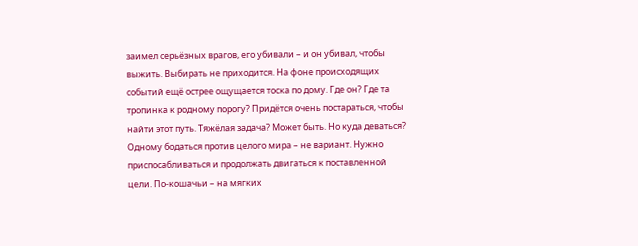заимел серьёзных врагов, его убивали – и он убивал, чтобы выжить. Выбирать не приходится. На фоне происходящих событий ещё острее ощущается тоска по дому. Где он? Где та тропинка к родному порогу? Придётся очень постараться, чтобы найти этот путь. Тяжёлая задача? Может быть. Но куда деваться? Одному бодаться против целого мира – не вариант. Нужно приспосабливаться и продолжать двигаться к поставленной цели. По-кошачьи – на мягких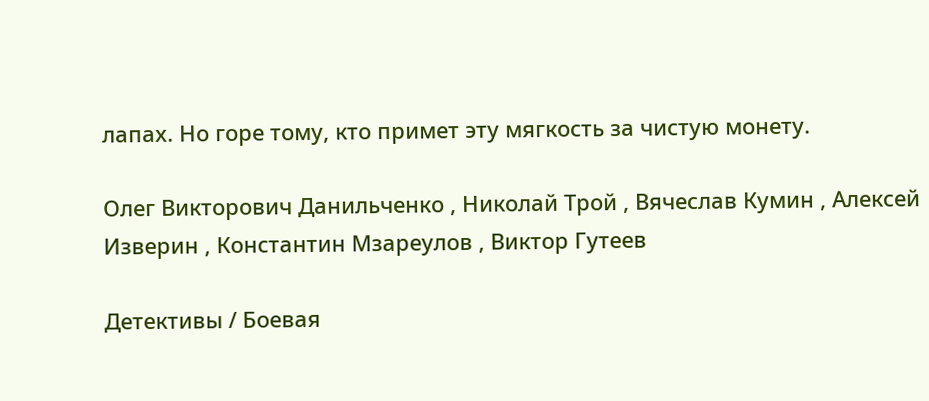лапах. Но горе тому, кто примет эту мягкость за чистую монету.

Олег Викторович Данильченко , Николай Трой , Вячеслав Кумин , Алексей Изверин , Константин Мзареулов , Виктор Гутеев

Детективы / Боевая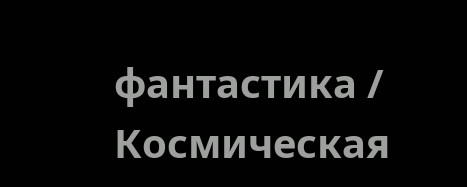фантастика / Космическая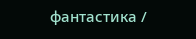фантастика /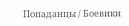Попаданцы / Боевики